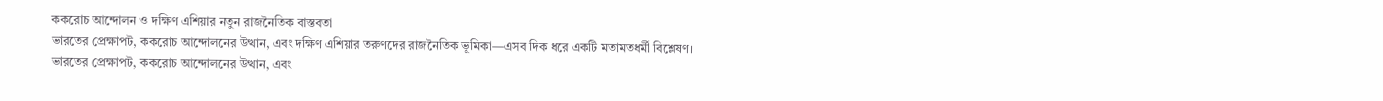ককরোচ আন্দোলন ও দক্ষিণ এশিয়ার নতুন রাজনৈতিক বাস্তবতা
ভারতের প্রেক্ষাপট, ককরোচ আন্দোলনের উত্থান, এবং দক্ষিণ এশিয়ার তরুণদের রাজনৈতিক ভূমিকা—এসব দিক ধরে একটি মতামতধর্মী বিশ্লেষণ।
ভারতের প্রেক্ষাপট, ককরোচ আন্দোলনের উত্থান, এবং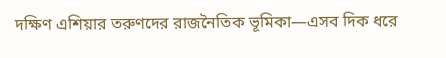দক্ষিণ এশিয়ার তরুণদের রাজনৈতিক ভূমিকা—এসব দিক ধরে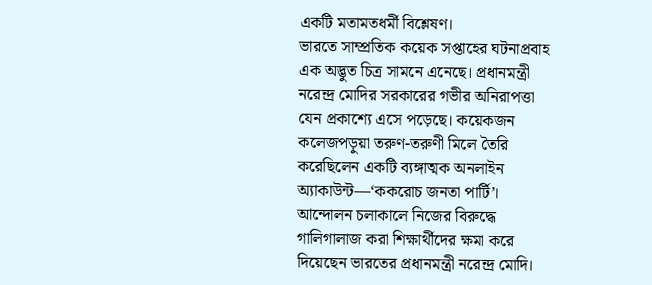একটি মতামতধর্মী বিশ্লেষণ।
ভারতে সাম্প্রতিক কয়েক সপ্তাহের ঘটনাপ্রবাহ এক অদ্ভুত চিত্র সামনে এনেছে। প্রধানমন্ত্রী নরেন্দ্র মোদির সরকারের গভীর অনিরাপত্তা যেন প্রকাশ্যে এসে পড়েছে। কয়েকজন কলেজপড়ুয়া তরুণ-তরুণী মিলে তৈরি করেছিলেন একটি ব্যঙ্গাত্মক অনলাইন অ্যাকাউন্ট—‘ককরোচ জনতা পার্টি’।
আন্দোলন চলাকালে নিজের বিরুদ্ধে গালিগালাজ করা শিক্ষার্থীদের ক্ষমা করে দিয়েছেন ভারতের প্রধানমন্ত্রী নরেন্দ্র মোদি।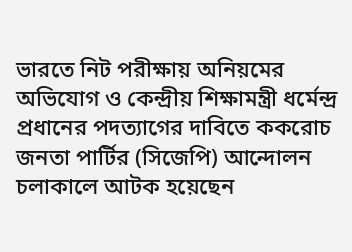ভারতে নিট পরীক্ষায় অনিয়মের অভিযোগ ও কেন্দ্রীয় শিক্ষামন্ত্রী ধর্মেন্দ্র প্রধানের পদত্যাগের দাবিতে ককরোচ জনতা পার্টির (সিজেপি) আন্দোলন চলাকালে আটক হয়েছেন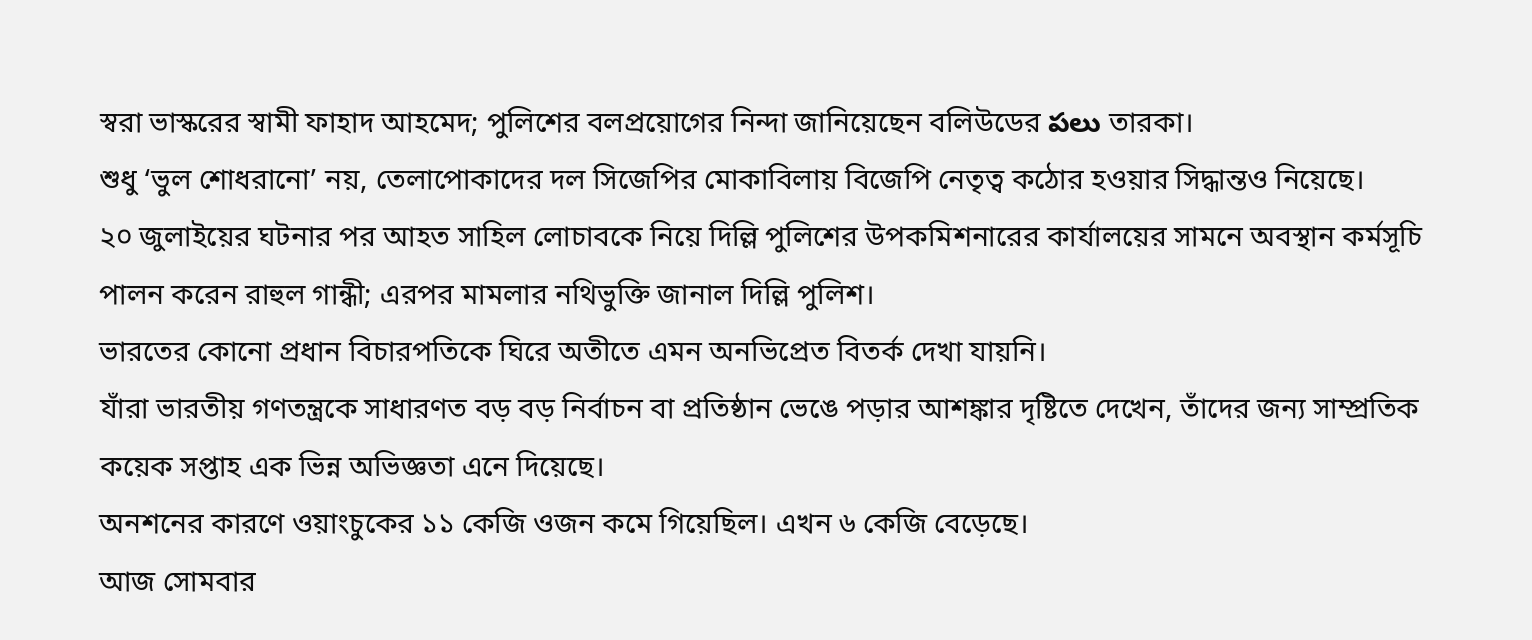স্বরা ভাস্করের স্বামী ফাহাদ আহমেদ; পুলিশের বলপ্রয়োগের নিন্দা জানিয়েছেন বলিউডের పలు তারকা।
শুধু ‘ভুল শোধরানো’ নয়, তেলাপোকাদের দল সিজেপির মোকাবিলায় বিজেপি নেতৃত্ব কঠোর হওয়ার সিদ্ধান্তও নিয়েছে।
২০ জুলাইয়ের ঘটনার পর আহত সাহিল লোচাবকে নিয়ে দিল্লি পুলিশের উপকমিশনারের কার্যালয়ের সামনে অবস্থান কর্মসূচি পালন করেন রাহুল গান্ধী; এরপর মামলার নথিভুক্তি জানাল দিল্লি পুলিশ।
ভারতের কোনো প্রধান বিচারপতিকে ঘিরে অতীতে এমন অনভিপ্রেত বিতর্ক দেখা যায়নি।
যাঁরা ভারতীয় গণতন্ত্রকে সাধারণত বড় বড় নির্বাচন বা প্রতিষ্ঠান ভেঙে পড়ার আশঙ্কার দৃষ্টিতে দেখেন, তাঁদের জন্য সাম্প্রতিক কয়েক সপ্তাহ এক ভিন্ন অভিজ্ঞতা এনে দিয়েছে।
অনশনের কারণে ওয়াংচুকের ১১ কেজি ওজন কমে গিয়েছিল। এখন ৬ কেজি বেড়েছে।
আজ সোমবার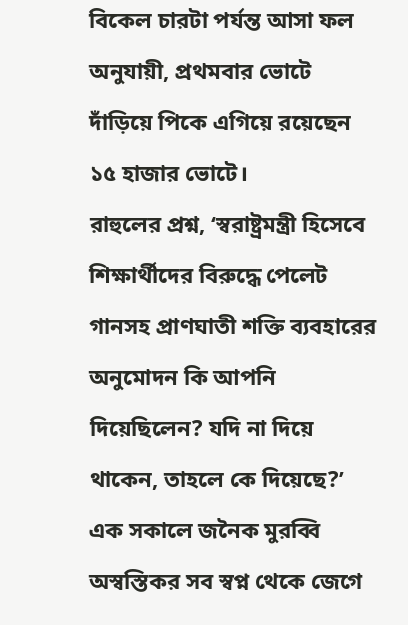বিকেল চারটা পর্যন্ত আসা ফল অনুযায়ী, প্রথমবার ভোটে দাঁড়িয়ে পিকে এগিয়ে রয়েছেন ১৫ হাজার ভোটে।
রাহুলের প্রশ্ন, ‘স্বরাষ্ট্রমন্ত্রী হিসেবে শিক্ষার্থীদের বিরুদ্ধে পেলেট গানসহ প্রাণঘাতী শক্তি ব্যবহারের অনুমোদন কি আপনি দিয়েছিলেন? যদি না দিয়ে থাকেন, তাহলে কে দিয়েছে?’
এক সকালে জনৈক মুরব্বি অস্বস্তিকর সব স্বপ্ন থেকে জেগে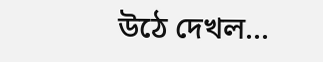উঠে দেখল...